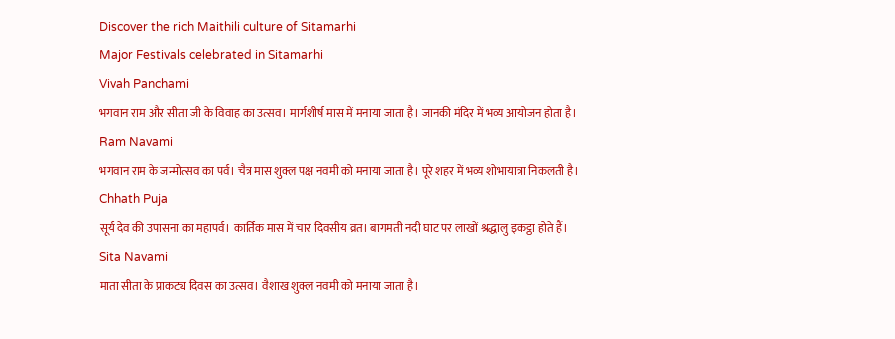Discover the rich Maithili culture of Sitamarhi
Major Festivals celebrated in Sitamarhi
Vivah Panchami
भगवान राम और सीता जी के विवाह का उत्सव। मार्गशीर्ष मास में मनाया जाता है। जानकी मंदिर में भव्य आयोजन होता है।
Ram Navami
भगवान राम के जन्मोत्सव का पर्व। चैत्र मास शुक्ल पक्ष नवमी को मनाया जाता है। पूरे शहर में भव्य शोभायात्रा निकलती है।
Chhath Puja
सूर्य देव की उपासना का महापर्व। कार्तिक मास में चार दिवसीय व्रत। बागमती नदी घाट पर लाखों श्रद्धालु इकट्ठा होते हैं।
Sita Navami
माता सीता के प्राकट्य दिवस का उत्सव। वैशाख शुक्ल नवमी को मनाया जाता है।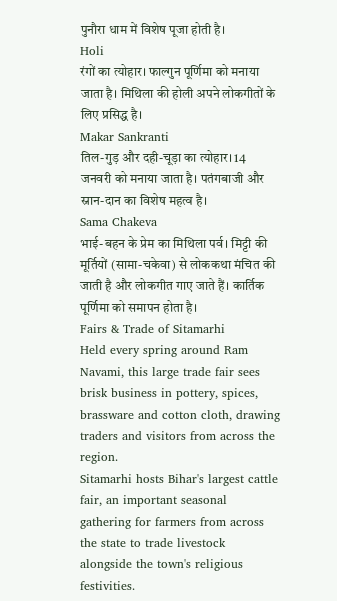पुनौरा धाम में विशेष पूजा होती है।
Holi
रंगों का त्योहार। फाल्गुन पूर्णिमा को मनाया जाता है। मिथिला की होली अपने लोकगीतों के लिए प्रसिद्ध है।
Makar Sankranti
तिल-गुड़ और दही-चूड़ा का त्योहार। 14 जनवरी को मनाया जाता है। पतंगबाजी और स्नान-दान का विशेष महत्व है।
Sama Chakeva
भाई-बहन के प्रेम का मिथिला पर्व। मिट्टी की मूर्तियों (सामा-चकेवा) से लोककथा मंचित की जाती है और लोकगीत गाए जाते हैं। कार्तिक पूर्णिमा को समापन होता है।
Fairs & Trade of Sitamarhi
Held every spring around Ram Navami, this large trade fair sees brisk business in pottery, spices, brassware and cotton cloth, drawing traders and visitors from across the region.
Sitamarhi hosts Bihar's largest cattle fair, an important seasonal gathering for farmers from across the state to trade livestock alongside the town's religious festivities.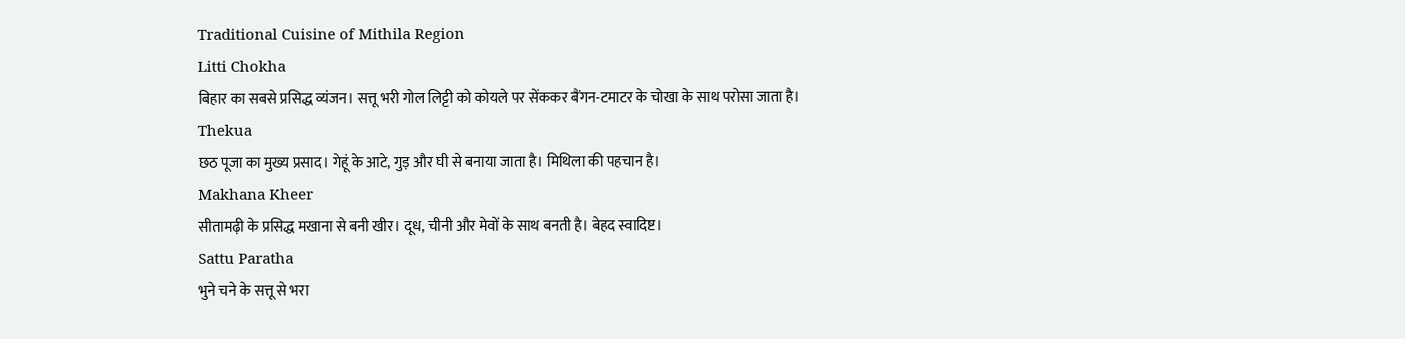Traditional Cuisine of Mithila Region
Litti Chokha
बिहार का सबसे प्रसिद्ध व्यंजन। सत्तू भरी गोल लिट्टी को कोयले पर सेंककर बैंगन-टमाटर के चोखा के साथ परोसा जाता है।
Thekua
छठ पूजा का मुख्य प्रसाद। गेहूं के आटे, गुड़ और घी से बनाया जाता है। मिथिला की पहचान है।
Makhana Kheer
सीतामढ़ी के प्रसिद्ध मखाना से बनी खीर। दूध, चीनी और मेवों के साथ बनती है। बेहद स्वादिष्ट।
Sattu Paratha
भुने चने के सत्तू से भरा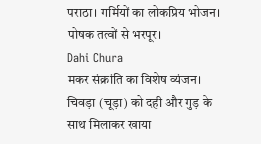पराठा। गर्मियों का लोकप्रिय भोजन। पोषक तत्वों से भरपूर।
Dahi Chura
मकर संक्रांति का विशेष व्यंजन। चिवड़ा (चूड़ा) को दही और गुड़ के साथ मिलाकर खाया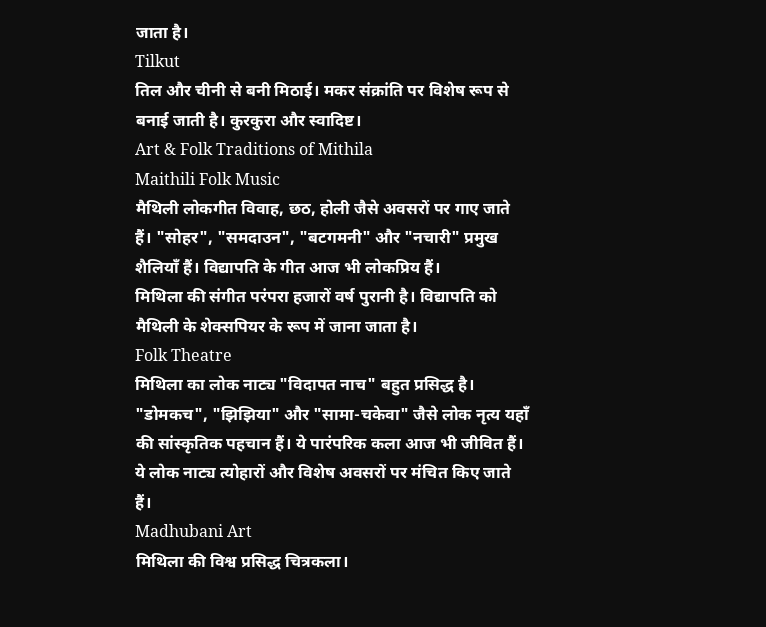जाता है।
Tilkut
तिल और चीनी से बनी मिठाई। मकर संक्रांति पर विशेष रूप से बनाई जाती है। कुरकुरा और स्वादिष्ट।
Art & Folk Traditions of Mithila
Maithili Folk Music
मैथिली लोकगीत विवाह, छठ, होली जैसे अवसरों पर गाए जाते हैं। "सोहर", "समदाउन", "बटगमनी" और "नचारी" प्रमुख शैलियाँ हैं। विद्यापति के गीत आज भी लोकप्रिय हैं।
मिथिला की संगीत परंपरा हजारों वर्ष पुरानी है। विद्यापति को मैथिली के शेक्सपियर के रूप में जाना जाता है।
Folk Theatre
मिथिला का लोक नाट्य "विदापत नाच" बहुत प्रसिद्ध है। "डोमकच", "झिझिया" और "सामा-चकेवा" जैसे लोक नृत्य यहाँ की सांस्कृतिक पहचान हैं। ये पारंपरिक कला आज भी जीवित हैं।
ये लोक नाट्य त्योहारों और विशेष अवसरों पर मंचित किए जाते हैं।
Madhubani Art
मिथिला की विश्व प्रसिद्ध चित्रकला।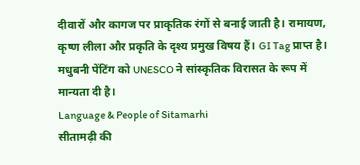दीवारों और कागज पर प्राकृतिक रंगों से बनाई जाती है। रामायण, कृष्ण लीला और प्रकृति के दृश्य प्रमुख विषय हैं। GI Tag प्राप्त है।
मधुबनी पेंटिंग को UNESCO ने सांस्कृतिक विरासत के रूप में मान्यता दी है।
Language & People of Sitamarhi
सीतामढ़ी की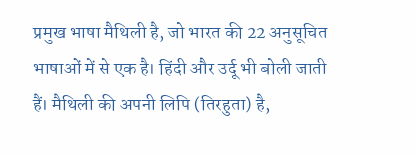प्रमुख भाषा मैथिली है, जो भारत की 22 अनुसूचित भाषाओं में से एक है। हिंदी और उर्दू भी बोली जाती हैं। मैथिली की अपनी लिपि (तिरहुता) है,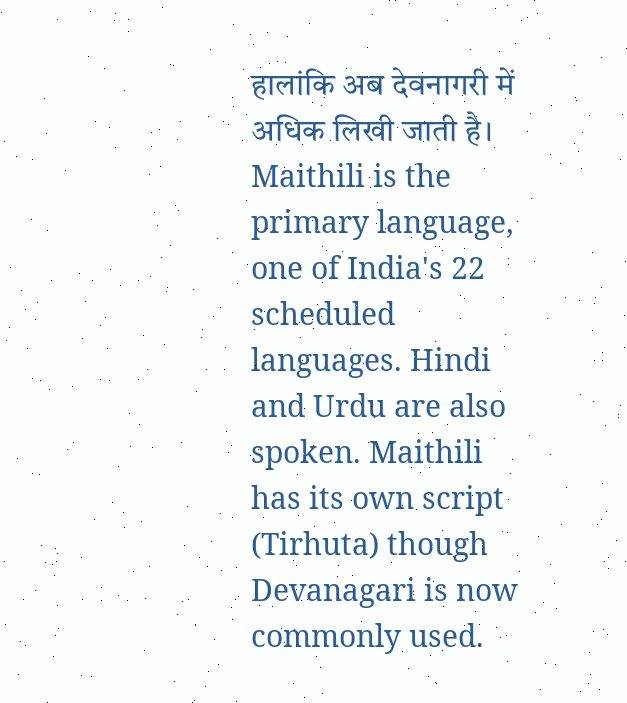हालांकि अब देवनागरी में अधिक लिखी जाती है।
Maithili is the primary language, one of India's 22 scheduled languages. Hindi and Urdu are also spoken. Maithili has its own script (Tirhuta) though Devanagari is now commonly used.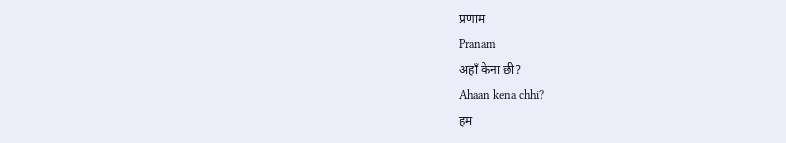प्रणाम
Pranam
अहाँ केना छी?
Ahaan kena chhi?
हम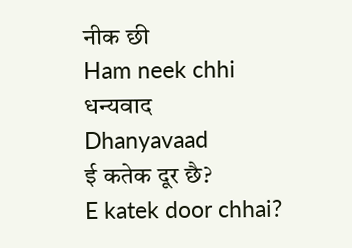नीक छी
Ham neek chhi
धन्यवाद
Dhanyavaad
ई कतेक दूर छै?
E katek door chhai?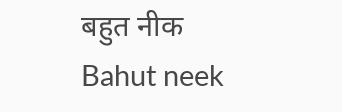बहुत नीक
Bahut neek